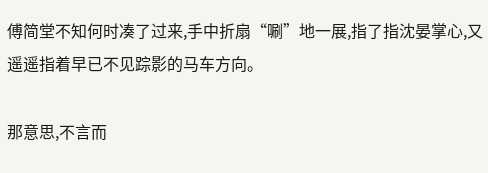傅简堂不知何时凑了过来,手中折扇“唰”地一展,指了指沈晏掌心,又遥遥指着早已不见踪影的马车方向。

那意思,不言而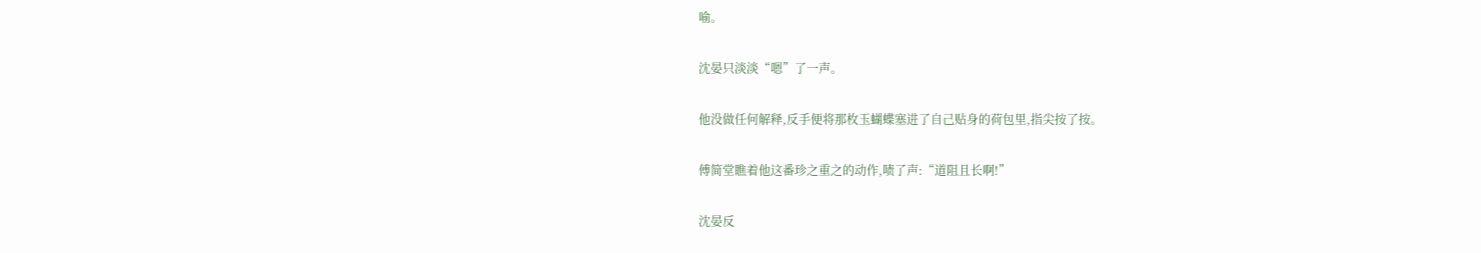喻。

沈晏只淡淡“嗯”了一声。

他没做任何解释,反手便将那枚玉蝴蝶塞进了自己贴身的荷包里,指尖按了按。

傅简堂瞧着他这番珍之重之的动作,啧了声:“道阻且长啊!”

沈晏反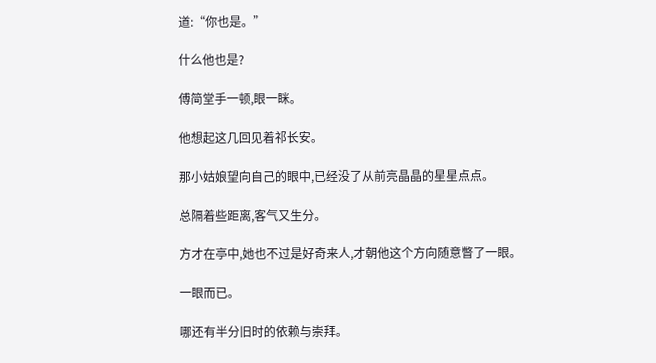道:“你也是。”

什么他也是?

傅简堂手一顿,眼一眯。

他想起这几回见着祁长安。

那小姑娘望向自己的眼中,已经没了从前亮晶晶的星星点点。

总隔着些距离,客气又生分。

方才在亭中,她也不过是好奇来人,才朝他这个方向随意瞥了一眼。

一眼而已。

哪还有半分旧时的依赖与崇拜。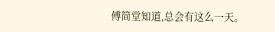傅简堂知道,总会有这么一天。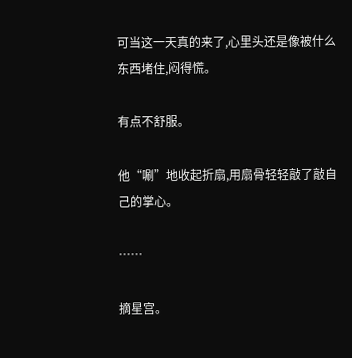可当这一天真的来了,心里头还是像被什么东西堵住,闷得慌。

有点不舒服。

他“唰”地收起折扇,用扇骨轻轻敲了敲自己的掌心。

……

摘星宫。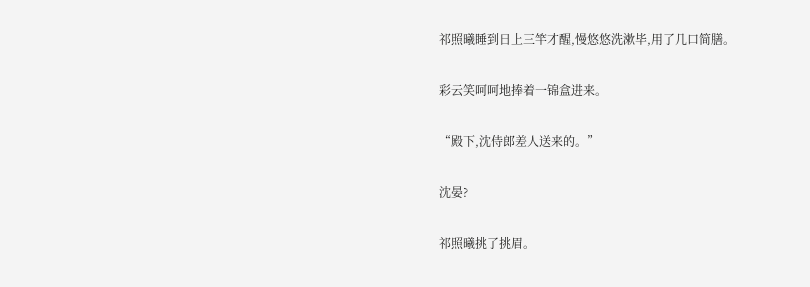祁照曦睡到日上三竿才醒,慢悠悠洗漱毕,用了几口简膳。

彩云笑呵呵地捧着一锦盒进来。

“殿下,沈侍郎差人送来的。”

沈晏?

祁照曦挑了挑眉。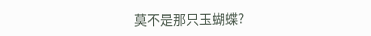莫不是那只玉蝴蝶?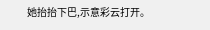她抬抬下巴,示意彩云打开。